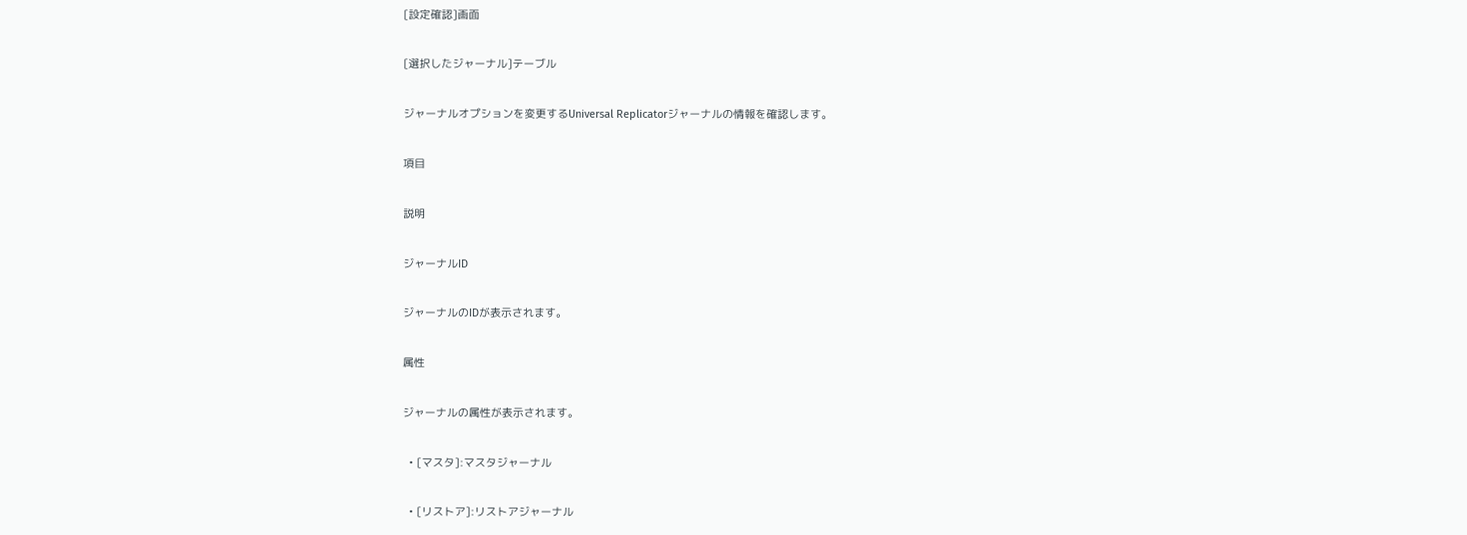[設定確認]画面

[選択したジャーナル]テーブル

ジャーナルオプションを変更するUniversal Replicatorジャーナルの情報を確認します。

項目

説明

ジャーナルID

ジャーナルのIDが表示されます。

属性

ジャーナルの属性が表示されます。

  • [マスタ]:マスタジャーナル

  • [リストア]:リストアジャーナル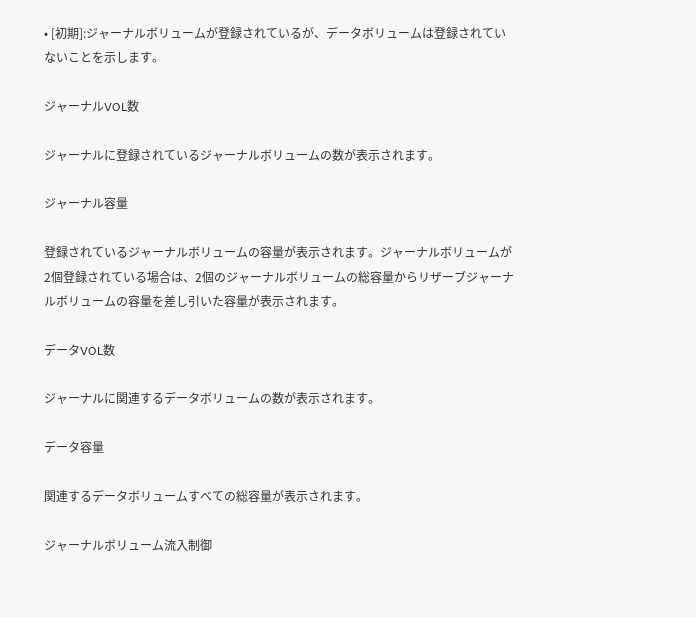• [初期]:ジャーナルボリュームが登録されているが、データボリュームは登録されていないことを示します。

ジャーナルVOL数

ジャーナルに登録されているジャーナルボリュームの数が表示されます。

ジャーナル容量

登録されているジャーナルボリュームの容量が表示されます。ジャーナルボリュームが2個登録されている場合は、2個のジャーナルボリュームの総容量からリザーブジャーナルボリュームの容量を差し引いた容量が表示されます。

データVOL数

ジャーナルに関連するデータボリュームの数が表示されます。

データ容量

関連するデータボリュームすべての総容量が表示されます。

ジャーナルボリューム流入制御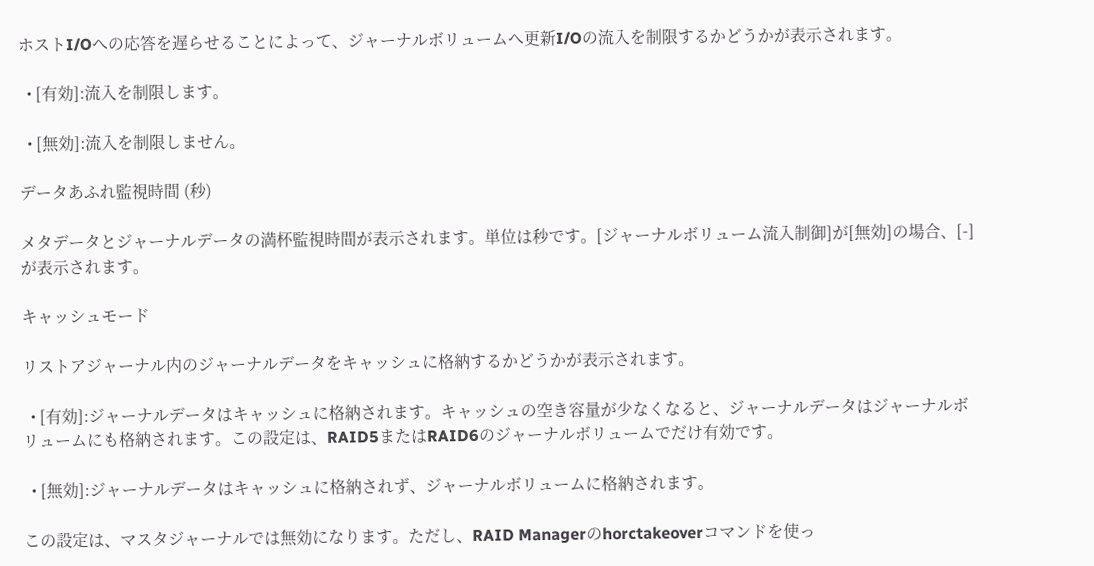ホストI/Oへの応答を遅らせることによって、ジャーナルボリュームへ更新I/Oの流入を制限するかどうかが表示されます。

  • [有効]:流入を制限します。

  • [無効]:流入を制限しません。

データあふれ監視時間 (秒)

メタデータとジャーナルデータの満杯監視時間が表示されます。単位は秒です。[ジャーナルボリューム流入制御]が[無効]の場合、[-]が表示されます。

キャッシュモード

リストアジャーナル内のジャーナルデータをキャッシュに格納するかどうかが表示されます。

  • [有効]:ジャーナルデータはキャッシュに格納されます。キャッシュの空き容量が少なくなると、ジャーナルデータはジャーナルボリュームにも格納されます。この設定は、RAID5またはRAID6のジャーナルボリュームでだけ有効です。

  • [無効]:ジャーナルデータはキャッシュに格納されず、ジャーナルボリュームに格納されます。

この設定は、マスタジャーナルでは無効になります。ただし、RAID Managerのhorctakeoverコマンドを使っ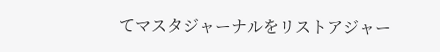てマスタジャーナルをリストアジャー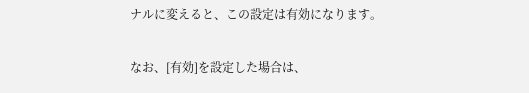ナルに変えると、この設定は有効になります。

なお、[有効]を設定した場合は、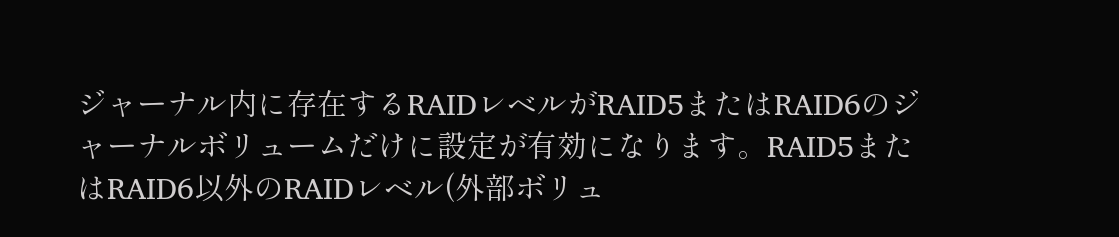ジャーナル内に存在するRAIDレベルがRAID5またはRAID6のジャーナルボリュームだけに設定が有効になります。RAID5またはRAID6以外のRAIDレベル(外部ボリュ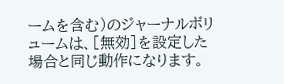ームを含む)のジャーナルボリュームは、[無効]を設定した場合と同じ動作になります。